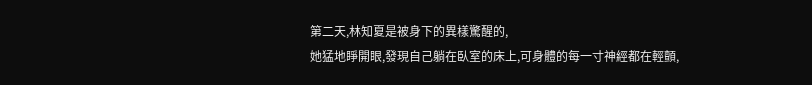第二天,林知夏是被身下的異樣驚醒的,
她猛地睜開眼,發現自己躺在臥室的床上,可身體的每一寸神經都在輕顫,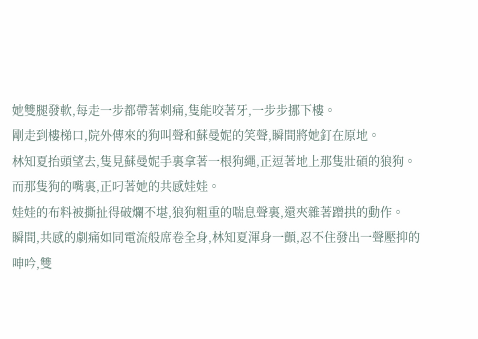她雙腿發軟,每走一步都帶著刺痛,隻能咬著牙,一步步挪下樓。
剛走到樓梯口,院外傳來的狗叫聲和蘇曼妮的笑聲,瞬間將她釘在原地。
林知夏抬頭望去,隻見蘇曼妮手裏拿著一根狗繩,正逗著地上那隻壯碩的狼狗。
而那隻狗的嘴裏,正叼著她的共感娃娃。
娃娃的布料被撕扯得破爛不堪,狼狗粗重的喘息聲裏,還夾雜著蹭拱的動作。
瞬間,共感的劇痛如同電流般席卷全身,林知夏渾身一顫,忍不住發出一聲壓抑的呻吟,雙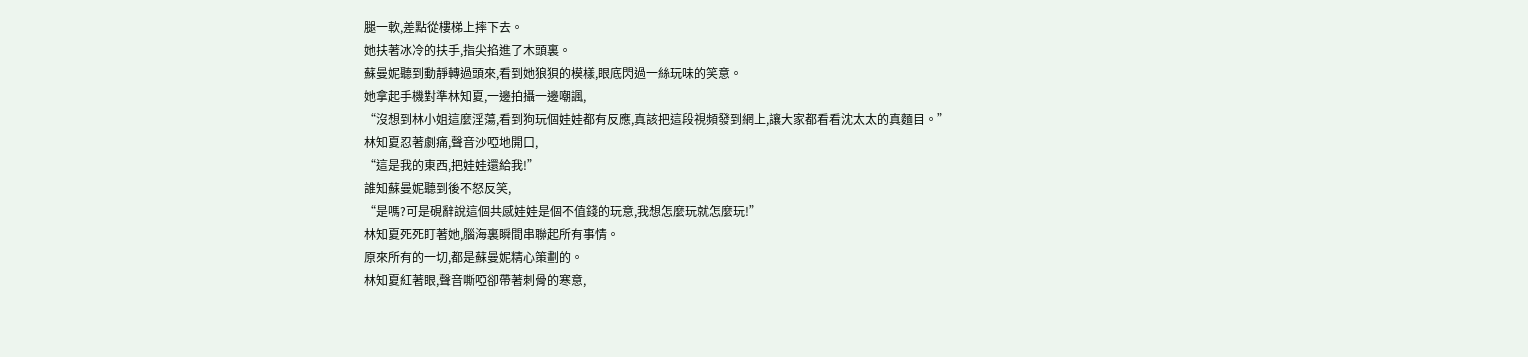腿一軟,差點從樓梯上摔下去。
她扶著冰冷的扶手,指尖掐進了木頭裏。
蘇曼妮聽到動靜轉過頭來,看到她狼狽的模樣,眼底閃過一絲玩味的笑意。
她拿起手機對準林知夏,一邊拍攝一邊嘲諷,
“沒想到林小姐這麼淫蕩,看到狗玩個娃娃都有反應,真該把這段視頻發到網上,讓大家都看看沈太太的真麵目。”
林知夏忍著劇痛,聲音沙啞地開口,
“這是我的東西,把娃娃還給我!”
誰知蘇曼妮聽到後不怒反笑,
“是嗎?可是硯辭說這個共感娃娃是個不值錢的玩意,我想怎麼玩就怎麼玩!”
林知夏死死盯著她,腦海裏瞬間串聯起所有事情。
原來所有的一切,都是蘇曼妮精心策劃的。
林知夏紅著眼,聲音嘶啞卻帶著刺骨的寒意,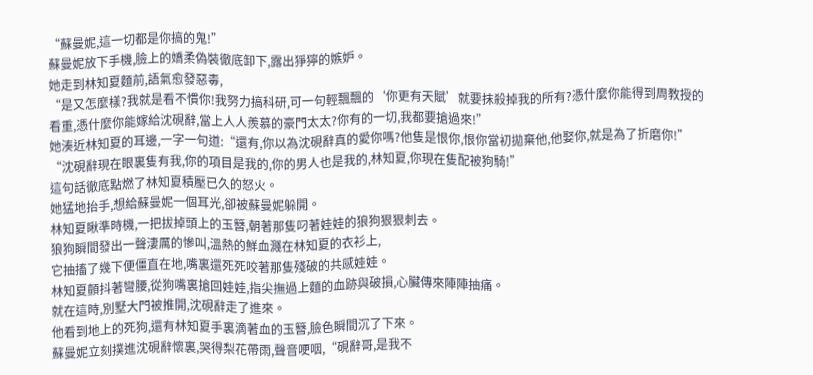“蘇曼妮,這一切都是你搞的鬼!”
蘇曼妮放下手機,臉上的嬌柔偽裝徹底卸下,露出猙獰的嫉妒。
她走到林知夏麵前,語氣愈發惡毒,
“是又怎麼樣?我就是看不慣你!我努力搞科研,可一句輕飄飄的‘你更有天賦’就要抹殺掉我的所有?憑什麼你能得到周教授的看重,憑什麼你能嫁給沈硯辭,當上人人羨慕的豪門太太?你有的一切,我都要搶過來!”
她湊近林知夏的耳邊,一字一句道:“還有,你以為沈硯辭真的愛你嗎?他隻是恨你,恨你當初拋棄他,他娶你,就是為了折磨你!”
“沈硯辭現在眼裏隻有我,你的項目是我的,你的男人也是我的,林知夏,你現在隻配被狗騎!”
這句話徹底點燃了林知夏積壓已久的怒火。
她猛地抬手,想給蘇曼妮一個耳光,卻被蘇曼妮躲開。
林知夏瞅準時機,一把拔掉頭上的玉簪,朝著那隻叼著娃娃的狼狗狠狠刺去。
狼狗瞬間發出一聲淒厲的慘叫,溫熱的鮮血濺在林知夏的衣衫上,
它抽搐了幾下便僵直在地,嘴裏還死死咬著那隻殘破的共感娃娃。
林知夏顫抖著彎腰,從狗嘴裏搶回娃娃,指尖撫過上麵的血跡與破損,心臟傳來陣陣抽痛。
就在這時,別墅大門被推開,沈硯辭走了進來。
他看到地上的死狗,還有林知夏手裏滴著血的玉簪,臉色瞬間沉了下來。
蘇曼妮立刻撲進沈硯辭懷裏,哭得梨花帶雨,聲音哽咽,“硯辭哥,是我不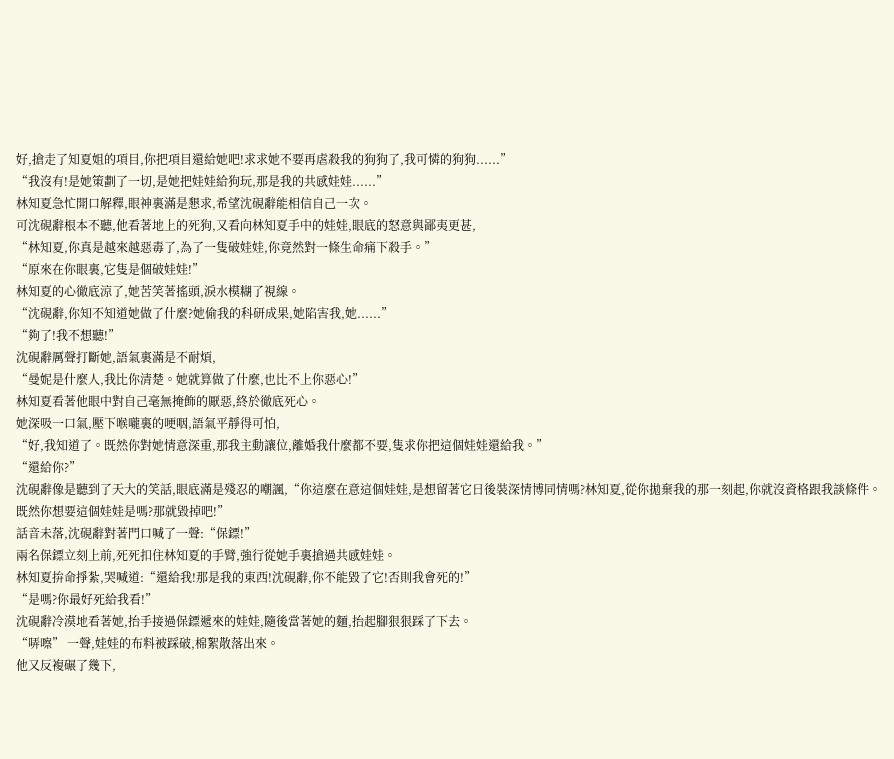好,搶走了知夏姐的項目,你把項目還給她吧!求求她不要再虐殺我的狗狗了,我可憐的狗狗......”
“我沒有!是她策劃了一切,是她把娃娃給狗玩,那是我的共感娃娃......”
林知夏急忙開口解釋,眼神裏滿是懇求,希望沈硯辭能相信自己一次。
可沈硯辭根本不聽,他看著地上的死狗,又看向林知夏手中的娃娃,眼底的怒意與鄙夷更甚,
“林知夏,你真是越來越惡毒了,為了一隻破娃娃,你竟然對一條生命痛下殺手。”
“原來在你眼裏,它隻是個破娃娃!”
林知夏的心徹底涼了,她苦笑著搖頭,淚水模糊了視線。
“沈硯辭,你知不知道她做了什麼?她偷我的科研成果,她陷害我,她......”
“夠了!我不想聽!”
沈硯辭厲聲打斷她,語氣裏滿是不耐煩,
“曼妮是什麼人,我比你清楚。她就算做了什麼,也比不上你惡心!”
林知夏看著他眼中對自己毫無掩飾的厭惡,終於徹底死心。
她深吸一口氣,壓下喉嚨裏的哽咽,語氣平靜得可怕,
“好,我知道了。既然你對她情意深重,那我主動讓位,離婚我什麼都不要,隻求你把這個娃娃還給我。”
“還給你?”
沈硯辭像是聽到了天大的笑話,眼底滿是殘忍的嘲諷,“你這麼在意這個娃娃,是想留著它日後裝深情博同情嗎?林知夏,從你拋棄我的那一刻起,你就沒資格跟我談條件。既然你想要這個娃娃是嗎?那就毀掉吧!”
話音未落,沈硯辭對著門口喊了一聲:“保鏢!”
兩名保鏢立刻上前,死死扣住林知夏的手臂,強行從她手裏搶過共感娃娃。
林知夏拚命掙紮,哭喊道:“還給我!那是我的東西!沈硯辭,你不能毀了它!否則我會死的!”
“是嗎?你最好死給我看!”
沈硯辭冷漠地看著她,抬手接過保鏢遞來的娃娃,隨後當著她的麵,抬起腳狠狠踩了下去。
“哢嚓” 一聲,娃娃的布料被踩破,棉絮散落出來。
他又反複碾了幾下,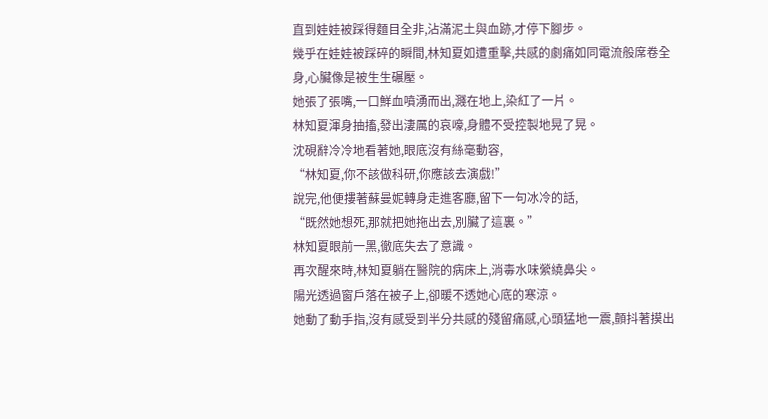直到娃娃被踩得麵目全非,沾滿泥土與血跡,才停下腳步。
幾乎在娃娃被踩碎的瞬間,林知夏如遭重擊,共感的劇痛如同電流般席卷全身,心臟像是被生生碾壓。
她張了張嘴,一口鮮血噴湧而出,濺在地上,染紅了一片。
林知夏渾身抽搐,發出淒厲的哀嚎,身體不受控製地晃了晃。
沈硯辭冷冷地看著她,眼底沒有絲毫動容,
“林知夏,你不該做科研,你應該去演戲!”
說完,他便摟著蘇曼妮轉身走進客廳,留下一句冰冷的話,
“既然她想死,那就把她拖出去,別臟了這裏。”
林知夏眼前一黑,徹底失去了意識。
再次醒來時,林知夏躺在醫院的病床上,消毒水味縈繞鼻尖。
陽光透過窗戶落在被子上,卻暖不透她心底的寒涼。
她動了動手指,沒有感受到半分共感的殘留痛感,心頭猛地一震,顫抖著摸出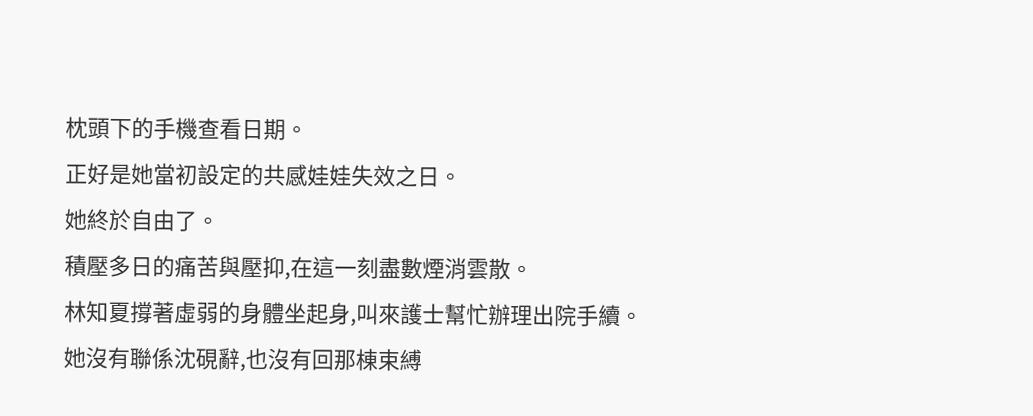枕頭下的手機查看日期。
正好是她當初設定的共感娃娃失效之日。
她終於自由了。
積壓多日的痛苦與壓抑,在這一刻盡數煙消雲散。
林知夏撐著虛弱的身體坐起身,叫來護士幫忙辦理出院手續。
她沒有聯係沈硯辭,也沒有回那棟束縛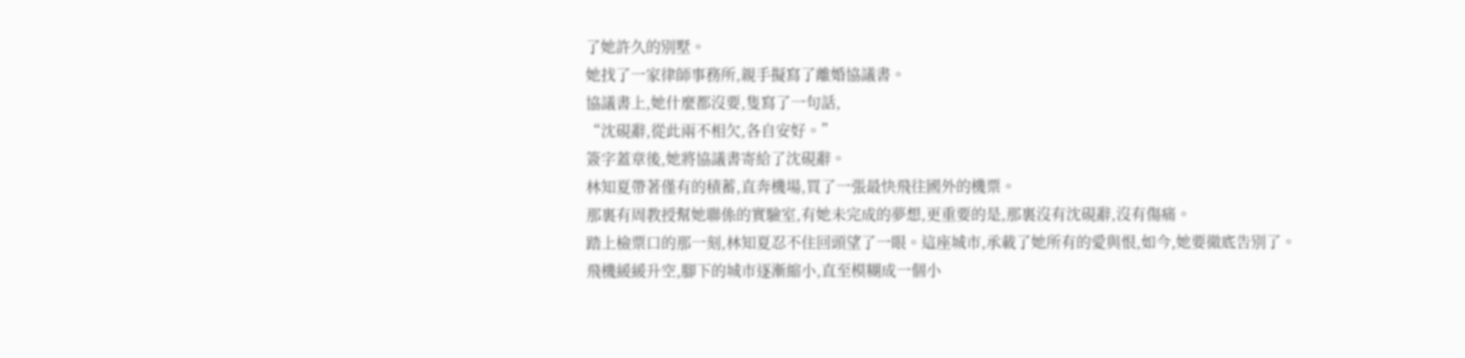了她許久的別墅。
她找了一家律師事務所,親手擬寫了離婚協議書。
協議書上,她什麼都沒要,隻寫了一句話,
“沈硯辭,從此兩不相欠,各自安好。”
簽字蓋章後,她將協議書寄給了沈硯辭。
林知夏帶著僅有的積蓄,直奔機場,買了一張最快飛往國外的機票。
那裏有周教授幫她聯係的實驗室,有她未完成的夢想,更重要的是,那裏沒有沈硯辭,沒有傷痛。
踏上檢票口的那一刻,林知夏忍不住回頭望了一眼。這座城市,承載了她所有的愛與恨,如今,她要徹底告別了。
飛機緩緩升空,腳下的城市逐漸縮小,直至模糊成一個小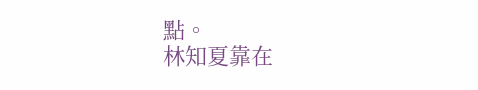點。
林知夏靠在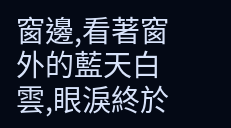窗邊,看著窗外的藍天白雲,眼淚終於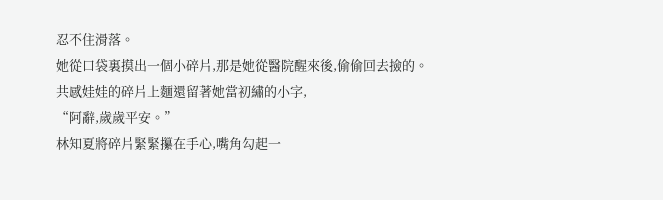忍不住滑落。
她從口袋裏摸出一個小碎片,那是她從醫院醒來後,偷偷回去撿的。
共感娃娃的碎片上麵還留著她當初繡的小字,
“阿辭,歲歲平安。”
林知夏將碎片緊緊攥在手心,嘴角勾起一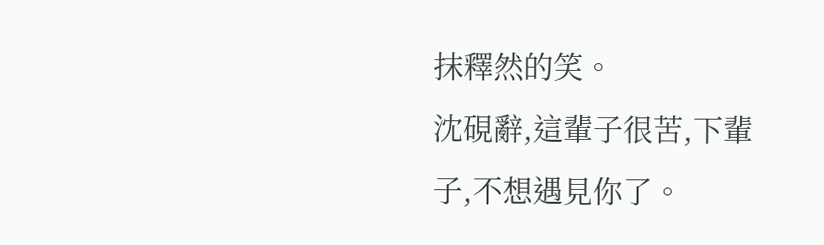抹釋然的笑。
沈硯辭,這輩子很苦,下輩子,不想遇見你了。